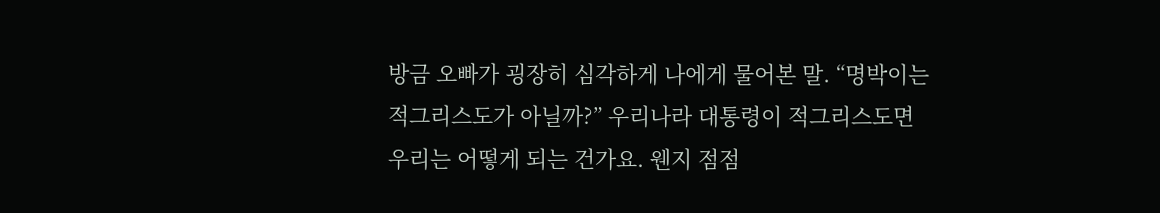방금 오빠가 굉장히 심각하게 나에게 물어본 말. “명박이는 적그리스도가 아닐까?” 우리나라 대통령이 적그리스도면 우리는 어떻게 되는 건가요. 웬지 점점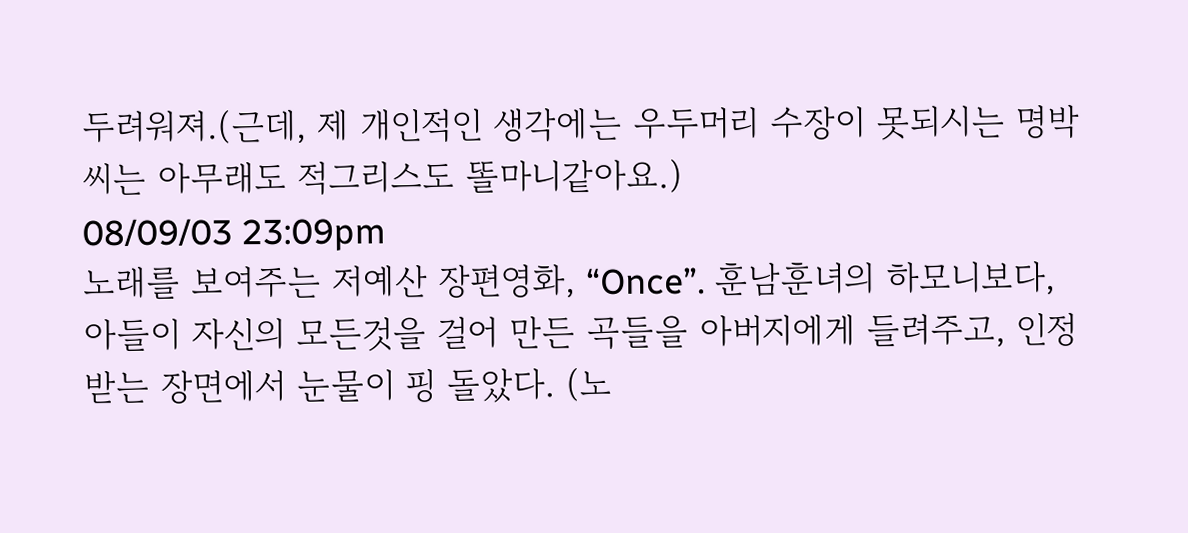두려워져.(근데, 제 개인적인 생각에는 우두머리 수장이 못되시는 명박씨는 아무래도 적그리스도 똘마니같아요.)
08/09/03 23:09pm
노래를 보여주는 저예산 장편영화, “Once”. 훈남훈녀의 하모니보다, 아들이 자신의 모든것을 걸어 만든 곡들을 아버지에게 들려주고, 인정받는 장면에서 눈물이 핑 돌았다. (노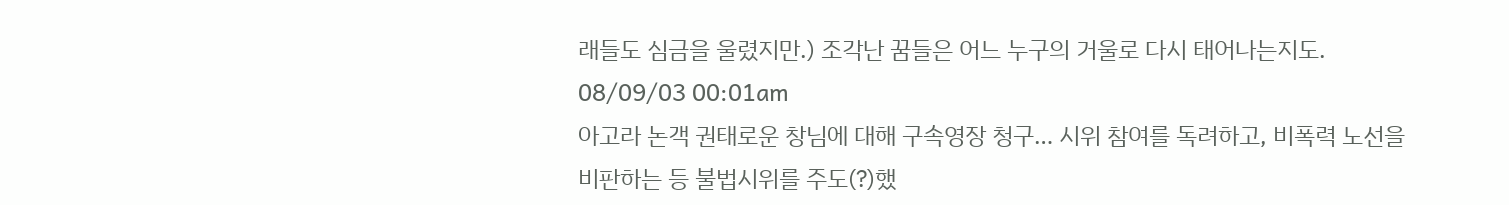래들도 심금을 울렸지만.) 조각난 꿈들은 어느 누구의 거울로 다시 태어나는지도.
08/09/03 00:01am
아고라 논객 권태로운 창님에 대해 구속영장 청구… 시위 참여를 독려하고, 비폭력 노선을 비판하는 등 불법시위를 주도(?)했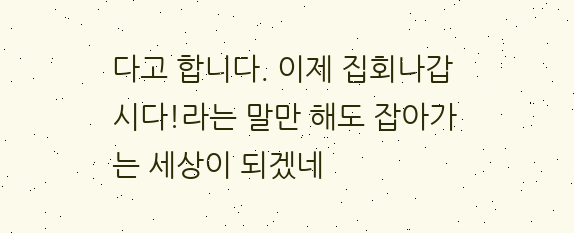다고 합니다. 이제 집회나갑시다!라는 말만 해도 잡아가는 세상이 되겠네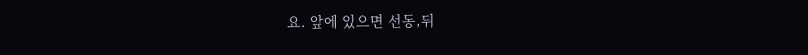요. 앞에 있으면 선동,뒤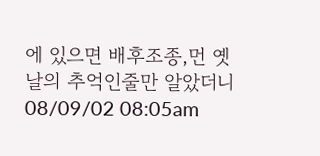에 있으면 배후조종,먼 옛날의 추억인줄만 알았더니
08/09/02 08:05am